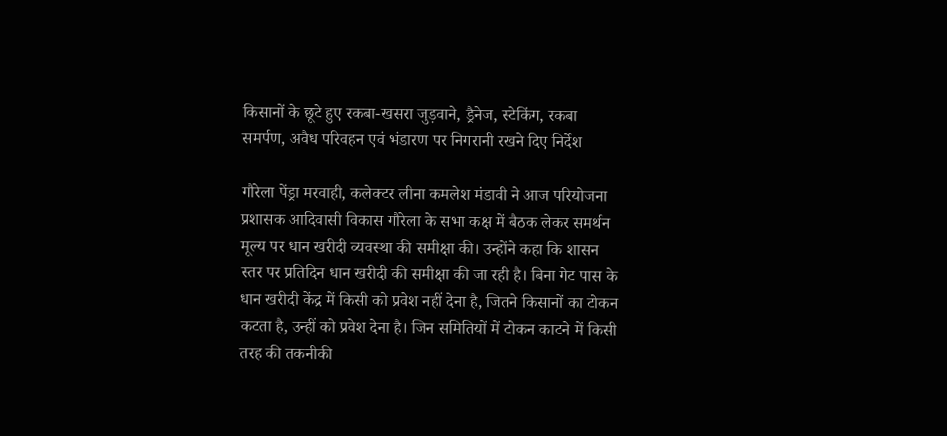किसानों के छूटे हुए रकबा-खसरा जुड़वाने, ड्रैनेज, स्टेकिंग, रकबा समर्पण, अवैध परिवहन एवं भंडारण पर निगरानी रखने दिए निर्देश

गौरेला पेंड्रा मरवाही, कलेक्टर लीना कमलेश मंडावी ने आज परियोजना प्रशासक आदिवासी विकास गौरेला के सभा कक्ष में बैठक लेकर समर्थन मूल्य पर धान खरीदी व्यवस्था की समीक्षा की। उन्होंने कहा कि शासन स्तर पर प्रतिदिन धान खरीदी की समीक्षा की जा रही है। बिना गेट पास के धान खरीदी केंद्र में किसी को प्रवेश नहीं देना है, जितने किसानों का टोकन कटता है, उन्हीं को प्रवेश देना है। जिन समितियों में टोकन काटने में किसी तरह की तकनीकी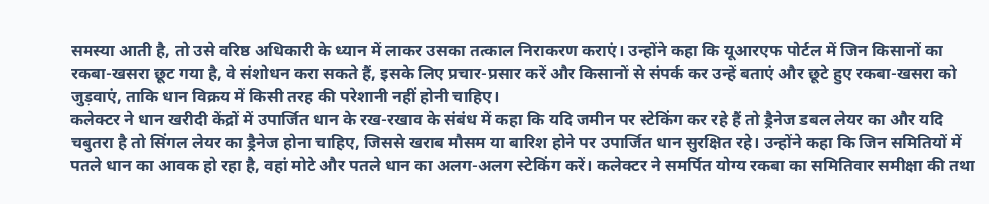समस्या आती है, तो उसे वरिष्ठ अधिकारी के ध्यान में लाकर उसका तत्काल निराकरण कराएं। उन्होंने कहा कि यूआरएफ पोर्टल में जिन किसानों का रकबा-खसरा छूट गया है, वे संशोधन करा सकते हैं, इसके लिए प्रचार-प्रसार करें और किसानों से संपर्क कर उन्हें बताएं और छूटे हुए रकबा-खसरा को जुड़वाएं, ताकि धान विक्रय में किसी तरह की परेशानी नहीं होनी चाहिए।
कलेक्टर ने धान खरीदी केंद्रों में उपार्जित धान के रख-रखाव के संबंध में कहा कि यदि जमीन पर स्टेकिंग कर रहे हैं तो ड्रैनेज डबल लेयर का और यदि चबुतरा है तो सिंगल लेयर का ड्रैनेज होना चाहिए, जिससे खराब मौसम या बारिश होने पर उपार्जित धान सुरक्षित रहे। उन्होंने कहा कि जिन समितियों में पतले धान का आवक हो रहा है, वहां मोटे और पतले धान का अलग-अलग स्टेकिंग करें। कलेक्टर ने समर्पित योग्य रकबा का समितिवार समीक्षा की तथा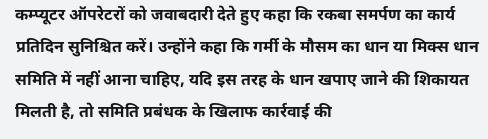कम्प्यूटर ऑपरेटरों को जवाबदारी देते हुए कहा कि रकबा समर्पण का कार्य प्रतिदिन सुनिश्चित करें। उन्होंने कहा कि गर्मी के मौसम का धान या मिक्स धान समिति में नहीं आना चाहिए, यदि इस तरह के धान खपाए जाने की शिकायत मिलती है, तो समिति प्रबंधक के खिलाफ कार्रवाई की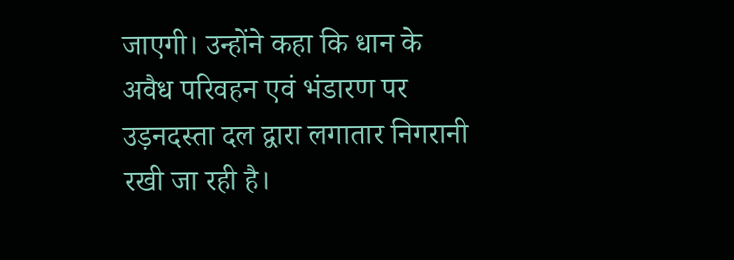जाएगी। उन्होंने कहा कि धान के अवैध परिवहन एवं भंडारण पर उड़नदस्ता दल द्वारा लगातार निगरानी रखी जा रही है।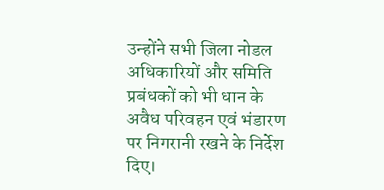उन्होंने सभी जिला नोडल अधिकारियों और समिति प्रबंधकों को भी धान के अवैध परिवहन एवं भंडारण पर निगरानी रखने के निर्देश दिए।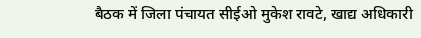बैठक में जिला पंचायत सीईओ मुकेश रावटे, खाद्य अधिकारी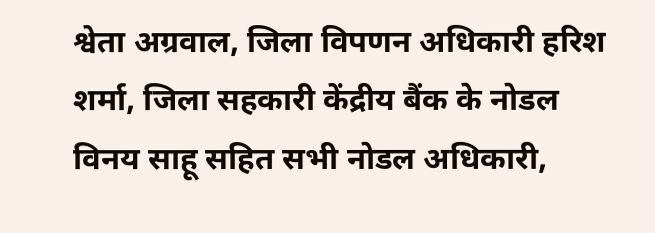श्वेता अग्रवाल, जिला विपणन अधिकारी हरिश शर्मा, जिला सहकारी केंद्रीय बैंक के नोडल विनय साहू सहित सभी नोडल अधिकारी,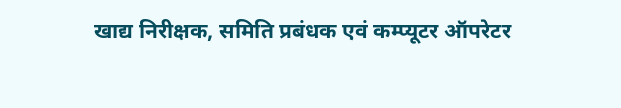खाद्य निरीक्षक, समिति प्रबंधक एवं कम्प्यूटर ऑपरेटर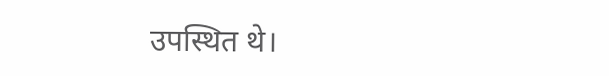उपस्थित थे।